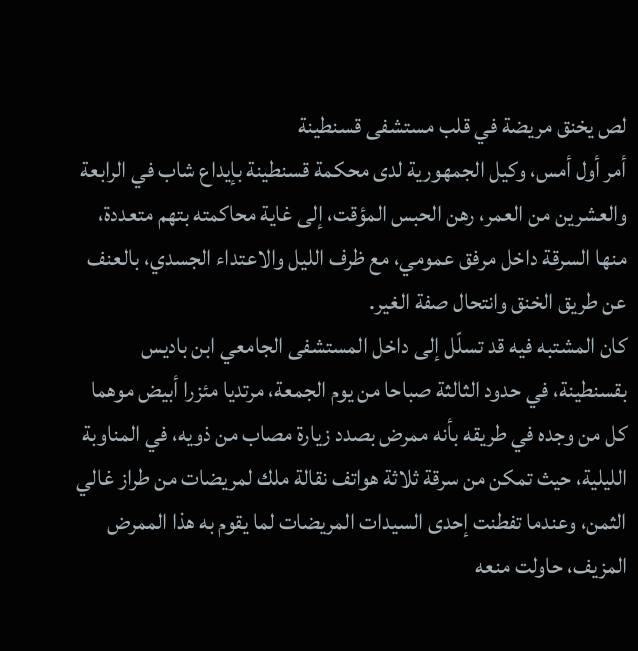لص يخنق مريضة في قلب مستشفى قسنطينة
أمر أول أمس، وكيل الجمهورية لدى محكمة قسنطينة بإيداع شاب في الرابعة والعشرين من العمر، رهن الحبس المؤقت، إلى غاية محاكمته بتهم متعددة، منها السرقة داخل مرفق عمومي، مع ظرف الليل والاعتداء الجسدي، بالعنف عن طريق الخنق وانتحال صفة الغير.
كان المشتبه فيه قد تسلّل إلى داخل المستشفى الجامعي ابن باديس بقسنطينة، في حدود الثالثة صباحا من يوم الجمعة، مرتديا مئزرا أبيض موهما كل من وجده في طريقه بأنه ممرض بصدد زيارة مصاب من ذويه، في المناوبة الليلية، حيث تمكن من سرقة ثلاثة هواتف نقالة ملك لمريضات من طراز غالي الثمن، وعندما تفطنت إحدى السيدات المريضات لما يقوم به هذا الممرض المزيف، حاولت منعه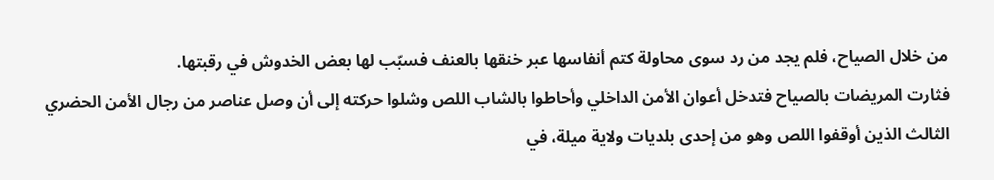من خلال الصياح، فلم يجد من رد سوى محاولة كتم أنفاسها عبر خنقها بالعنف فسبّب لها بعض الخدوش في رقبتها.
فثارت المريضات بالصياح فتدخل أعوان الأمن الداخلي وأحاطوا بالشاب اللص وشلوا حركته إلى أن وصل عناصر من رجال الأمن الحضري الثالث الذين أوقفوا اللص وهو من إحدى بلديات ولاية ميلة، في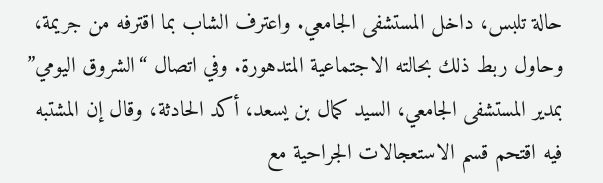حالة تلبس، داخل المستشفى الجامعي. واعترف الشاب بما اقترفه من جريمة، وحاول ربط ذلك بحالته الاجتماعية المتدهورة. وفي اتصال “الشروق اليومي” بمدير المستشفى الجامعي، السيد كمال بن يسعد، أكد الحادثة، وقال إن المشتبه فيه اقتحم قسم الاستعجالات الجراحية مع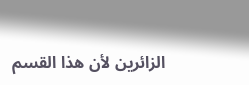الزائرين لأن هذا القسم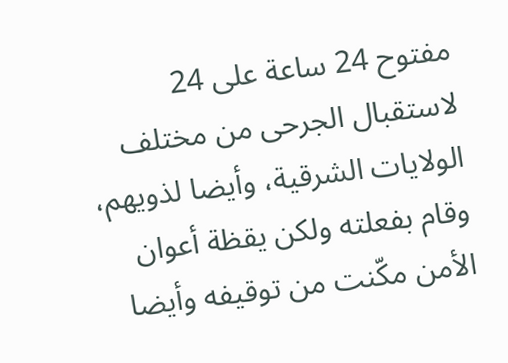مفتوح 24 ساعة على 24 لاستقبال الجرحى من مختلف الولايات الشرقية، وأيضا لذويهم، وقام بفعلته ولكن يقظة أعوان الأمن مكّنت من توقيفه وأيضا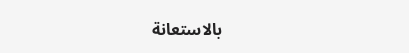بالاستعانة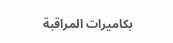بكاميرات المراقبة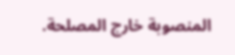المنصوبة خارج المصلحة.